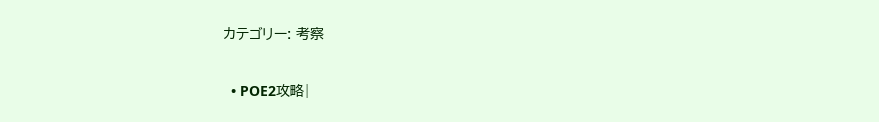カテゴリー: 考察

  • POE2攻略|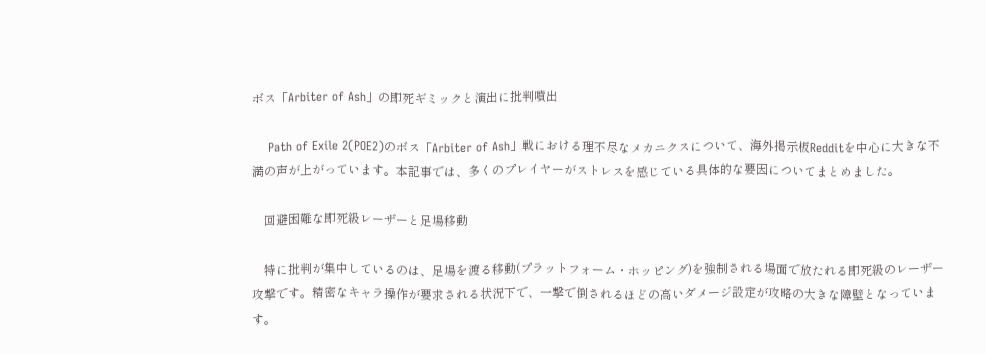ボス「Arbiter of Ash」の即死ギミックと演出に批判噴出

    Path of Exile 2(POE2)のボス「Arbiter of Ash」戦における理不尽なメカニクスについて、海外掲示板Redditを中心に大きな不満の声が上がっています。本記事では、多くのプレイヤーがストレスを感じている具体的な要因についてまとめました。

    回避困難な即死級レーザーと足場移動

    特に批判が集中しているのは、足場を渡る移動(プラットフォーム・ホッピング)を強制される場面で放たれる即死級のレーザー攻撃です。精密なキャラ操作が要求される状況下で、一撃で倒されるほどの高いダメージ設定が攻略の大きな障壁となっています。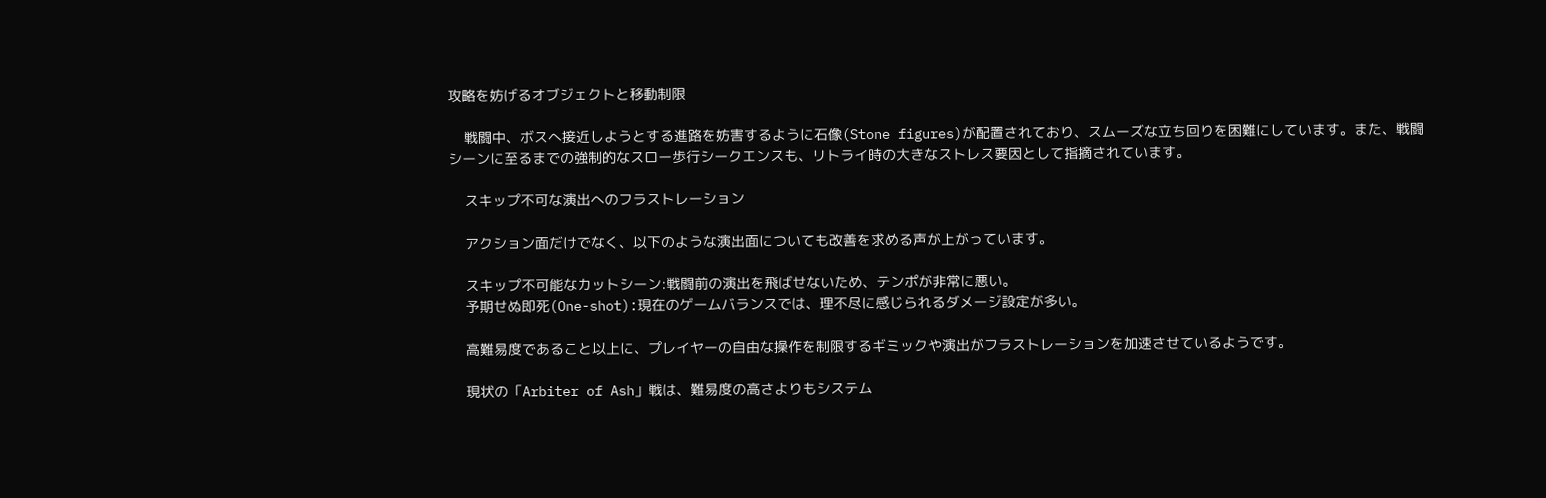攻略を妨げるオブジェクトと移動制限

    戦闘中、ボスへ接近しようとする進路を妨害するように石像(Stone figures)が配置されており、スムーズな立ち回りを困難にしています。また、戦闘シーンに至るまでの強制的なスロー歩行シークエンスも、リトライ時の大きなストレス要因として指摘されています。

    スキップ不可な演出へのフラストレーション

    アクション面だけでなく、以下のような演出面についても改善を求める声が上がっています。

    スキップ不可能なカットシーン:戦闘前の演出を飛ばせないため、テンポが非常に悪い。
    予期せぬ即死(One-shot):現在のゲームバランスでは、理不尽に感じられるダメージ設定が多い。

    高難易度であること以上に、プレイヤーの自由な操作を制限するギミックや演出がフラストレーションを加速させているようです。

    現状の「Arbiter of Ash」戦は、難易度の高さよりもシステム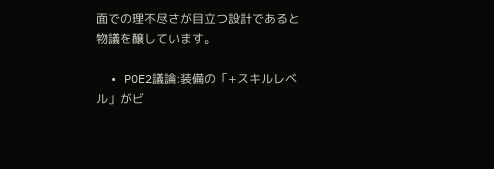面での理不尽さが目立つ設計であると物議を醸しています。

  • POE2議論:装備の「+スキルレベル」がビ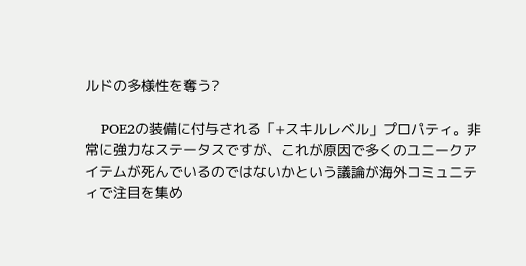ルドの多様性を奪う?

    POE2の装備に付与される「+スキルレベル」プロパティ。非常に強力なステータスですが、これが原因で多くのユニークアイテムが死んでいるのではないかという議論が海外コミュニティで注目を集め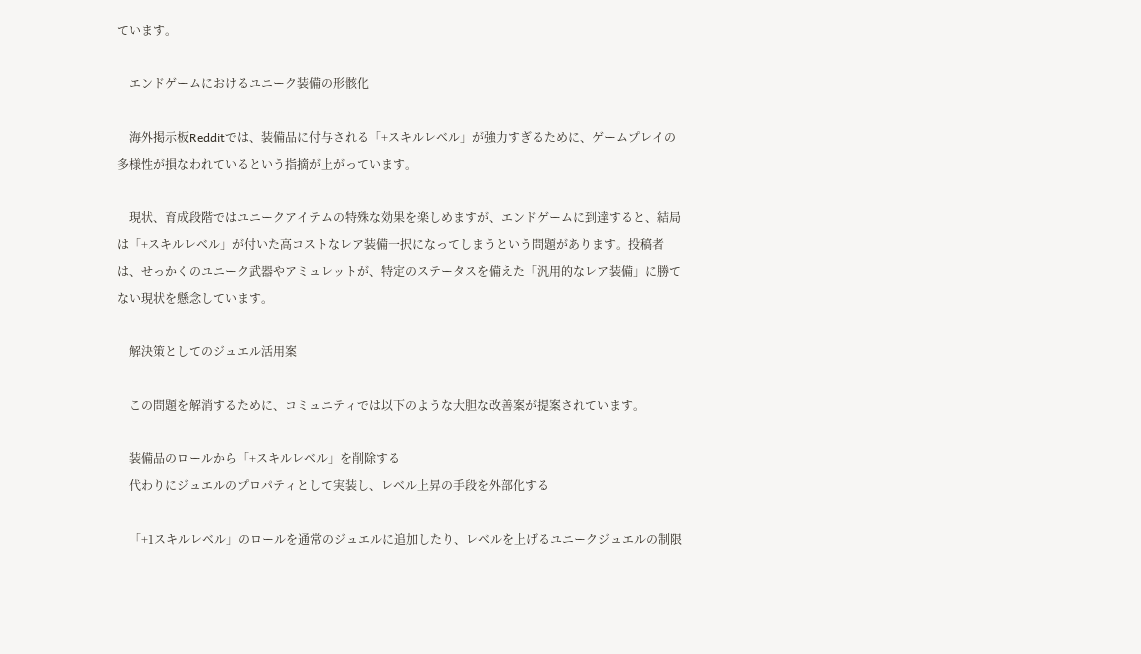ています。

    エンドゲームにおけるユニーク装備の形骸化

    海外掲示板Redditでは、装備品に付与される「+スキルレベル」が強力すぎるために、ゲームプレイの多様性が損なわれているという指摘が上がっています。

    現状、育成段階ではユニークアイテムの特殊な効果を楽しめますが、エンドゲームに到達すると、結局は「+スキルレベル」が付いた高コストなレア装備一択になってしまうという問題があります。投稿者は、せっかくのユニーク武器やアミュレットが、特定のステータスを備えた「汎用的なレア装備」に勝てない現状を懸念しています。

    解決策としてのジュエル活用案

    この問題を解消するために、コミュニティでは以下のような大胆な改善案が提案されています。

    装備品のロールから「+スキルレベル」を削除する
    代わりにジュエルのプロパティとして実装し、レベル上昇の手段を外部化する

    「+1スキルレベル」のロールを通常のジュエルに追加したり、レベルを上げるユニークジュエルの制限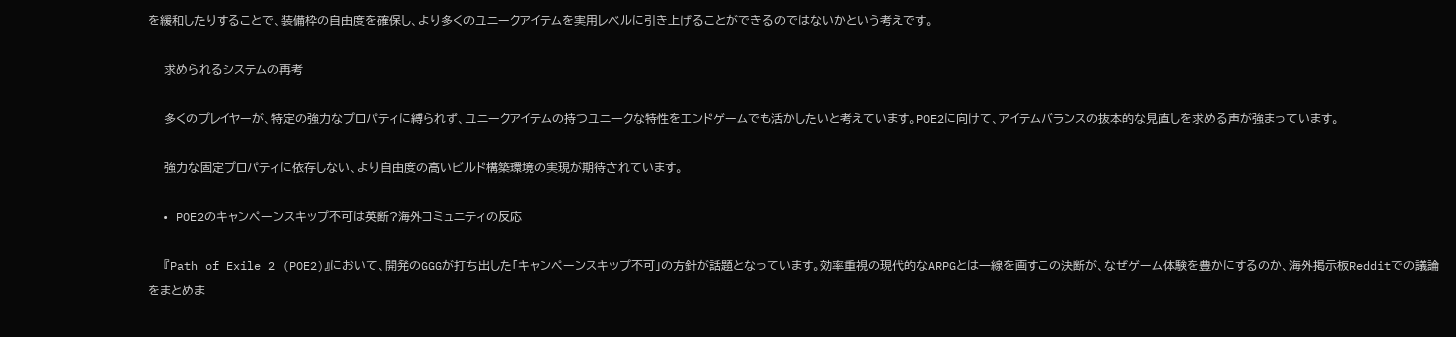を緩和したりすることで、装備枠の自由度を確保し、より多くのユニークアイテムを実用レベルに引き上げることができるのではないかという考えです。

    求められるシステムの再考

    多くのプレイヤーが、特定の強力なプロパティに縛られず、ユニークアイテムの持つユニークな特性をエンドゲームでも活かしたいと考えています。POE2に向けて、アイテムバランスの抜本的な見直しを求める声が強まっています。

    強力な固定プロパティに依存しない、より自由度の高いビルド構築環境の実現が期待されています。

  • POE2のキャンペーンスキップ不可は英断?海外コミュニティの反応

    『Path of Exile 2 (POE2)』において、開発のGGGが打ち出した「キャンペーンスキップ不可」の方針が話題となっています。効率重視の現代的なARPGとは一線を画すこの決断が、なぜゲーム体験を豊かにするのか、海外掲示板Redditでの議論をまとめま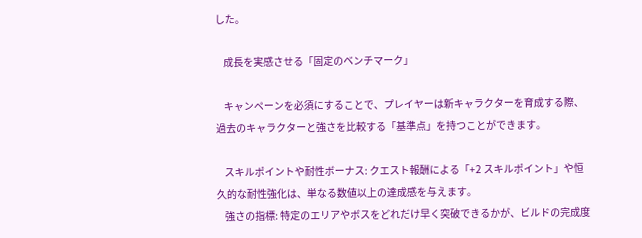した。

    成長を実感させる「固定のベンチマーク」

    キャンペーンを必須にすることで、プレイヤーは新キャラクターを育成する際、過去のキャラクターと強さを比較する「基準点」を持つことができます。

    スキルポイントや耐性ボーナス: クエスト報酬による「+2 スキルポイント」や恒久的な耐性強化は、単なる数値以上の達成感を与えます。
    強さの指標: 特定のエリアやボスをどれだけ早く突破できるかが、ビルドの完成度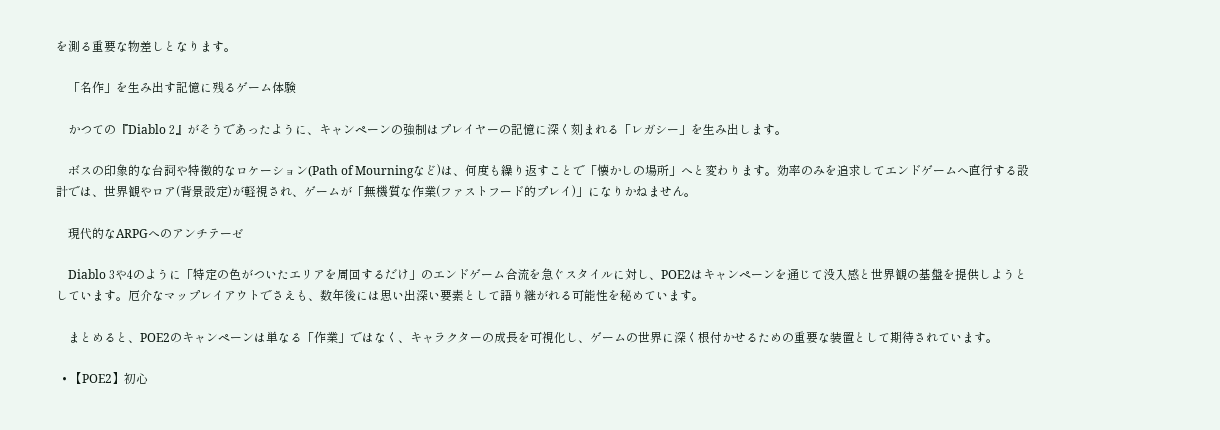を測る重要な物差しとなります。

    「名作」を生み出す記憶に残るゲーム体験

    かつての『Diablo 2』がそうであったように、キャンペーンの強制はプレイヤーの記憶に深く刻まれる「レガシー」を生み出します。

    ボスの印象的な台詞や特徴的なロケーション(Path of Mourningなど)は、何度も繰り返すことで「懐かしの場所」へと変わります。効率のみを追求してエンドゲームへ直行する設計では、世界観やロア(背景設定)が軽視され、ゲームが「無機質な作業(ファストフード的プレイ)」になりかねません。

    現代的なARPGへのアンチテーゼ

    Diablo 3や4のように「特定の色がついたエリアを周回するだけ」のエンドゲーム合流を急ぐスタイルに対し、POE2はキャンペーンを通じて没入感と世界観の基盤を提供しようとしています。厄介なマップレイアウトでさえも、数年後には思い出深い要素として語り継がれる可能性を秘めています。

    まとめると、POE2のキャンペーンは単なる「作業」ではなく、キャラクターの成長を可視化し、ゲームの世界に深く根付かせるための重要な装置として期待されています。

  • 【POE2】初心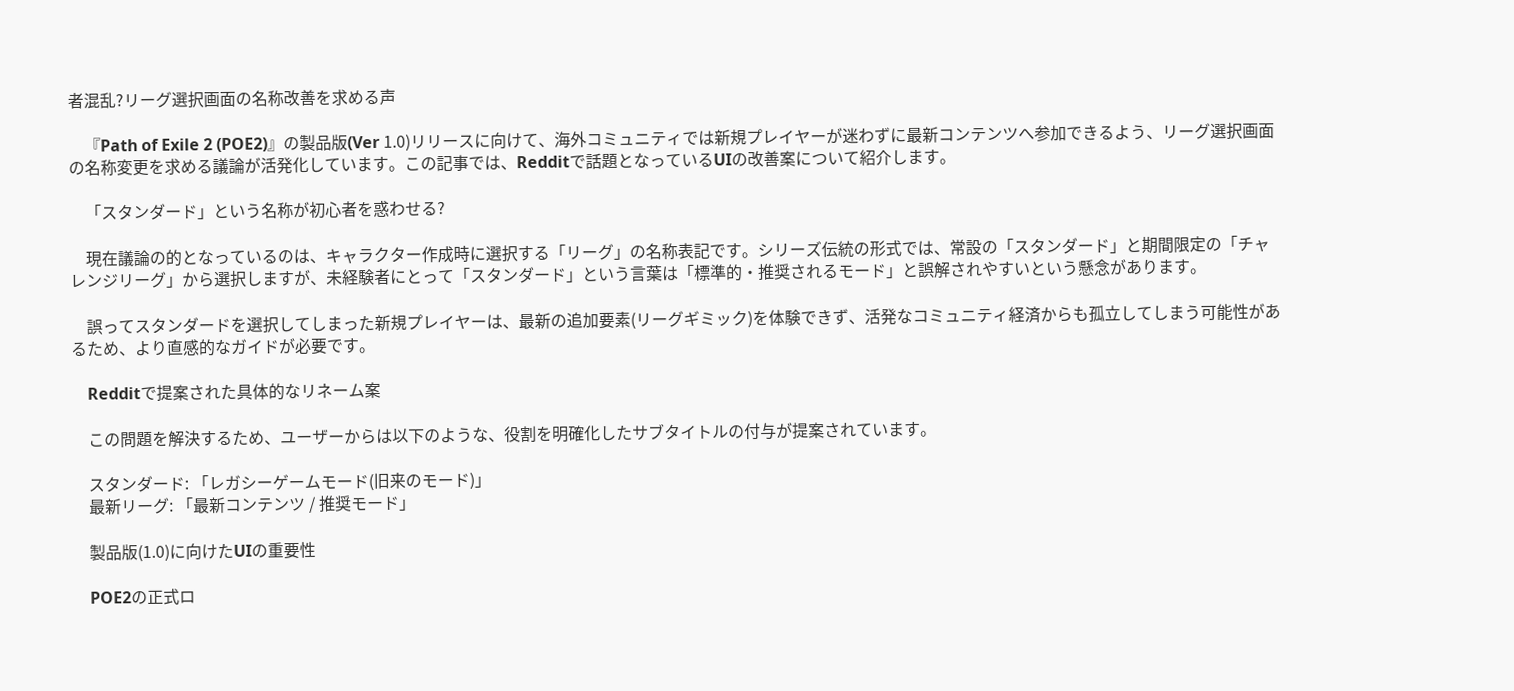者混乱?リーグ選択画面の名称改善を求める声

    『Path of Exile 2 (POE2)』の製品版(Ver 1.0)リリースに向けて、海外コミュニティでは新規プレイヤーが迷わずに最新コンテンツへ参加できるよう、リーグ選択画面の名称変更を求める議論が活発化しています。この記事では、Redditで話題となっているUIの改善案について紹介します。

    「スタンダード」という名称が初心者を惑わせる?

    現在議論の的となっているのは、キャラクター作成時に選択する「リーグ」の名称表記です。シリーズ伝統の形式では、常設の「スタンダード」と期間限定の「チャレンジリーグ」から選択しますが、未経験者にとって「スタンダード」という言葉は「標準的・推奨されるモード」と誤解されやすいという懸念があります。

    誤ってスタンダードを選択してしまった新規プレイヤーは、最新の追加要素(リーグギミック)を体験できず、活発なコミュニティ経済からも孤立してしまう可能性があるため、より直感的なガイドが必要です。

    Redditで提案された具体的なリネーム案

    この問題を解決するため、ユーザーからは以下のような、役割を明確化したサブタイトルの付与が提案されています。

    スタンダード: 「レガシーゲームモード(旧来のモード)」
    最新リーグ: 「最新コンテンツ / 推奨モード」

    製品版(1.0)に向けたUIの重要性

    POE2の正式ロ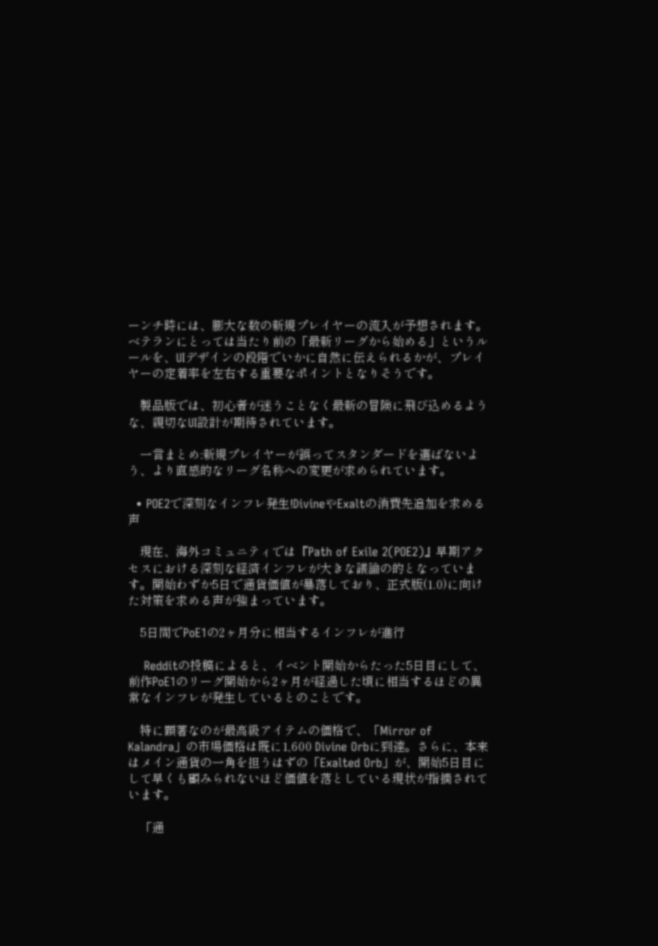ーンチ時には、膨大な数の新規プレイヤーの流入が予想されます。ベテランにとっては当たり前の「最新リーグから始める」というルールを、UIデザインの段階でいかに自然に伝えられるかが、プレイヤーの定着率を左右する重要なポイントとなりそうです。

    製品版では、初心者が迷うことなく最新の冒険に飛び込めるような、親切なUI設計が期待されています。

    一言まとめ:新規プレイヤーが誤ってスタンダードを選ばないよう、より直感的なリーグ名称への変更が求められています。

  • POE2で深刻なインフレ発生!DivineやExaltの消費先追加を求める声

    現在、海外コミュニティでは『Path of Exile 2(POE2)』早期アクセスにおける深刻な経済インフレが大きな議論の的となっています。開始わずか5日で通貨価値が暴落しており、正式版(1.0)に向けた対策を求める声が強まっています。

    5日間でPoE1の2ヶ月分に相当するインフレが進行

    Redditの投稿によると、イベント開始からたった5日目にして、前作PoE1のリーグ開始から2ヶ月が経過した頃に相当するほどの異常なインフレが発生しているとのことです。

    特に顕著なのが最高級アイテムの価格で、「Mirror of Kalandra」の市場価格は既に1,600 Divine Orbに到達。さらに、本来はメイン通貨の一角を担うはずの「Exalted Orb」が、開始5日目にして早くも顧みられないほど価値を落としている現状が指摘されています。

    「通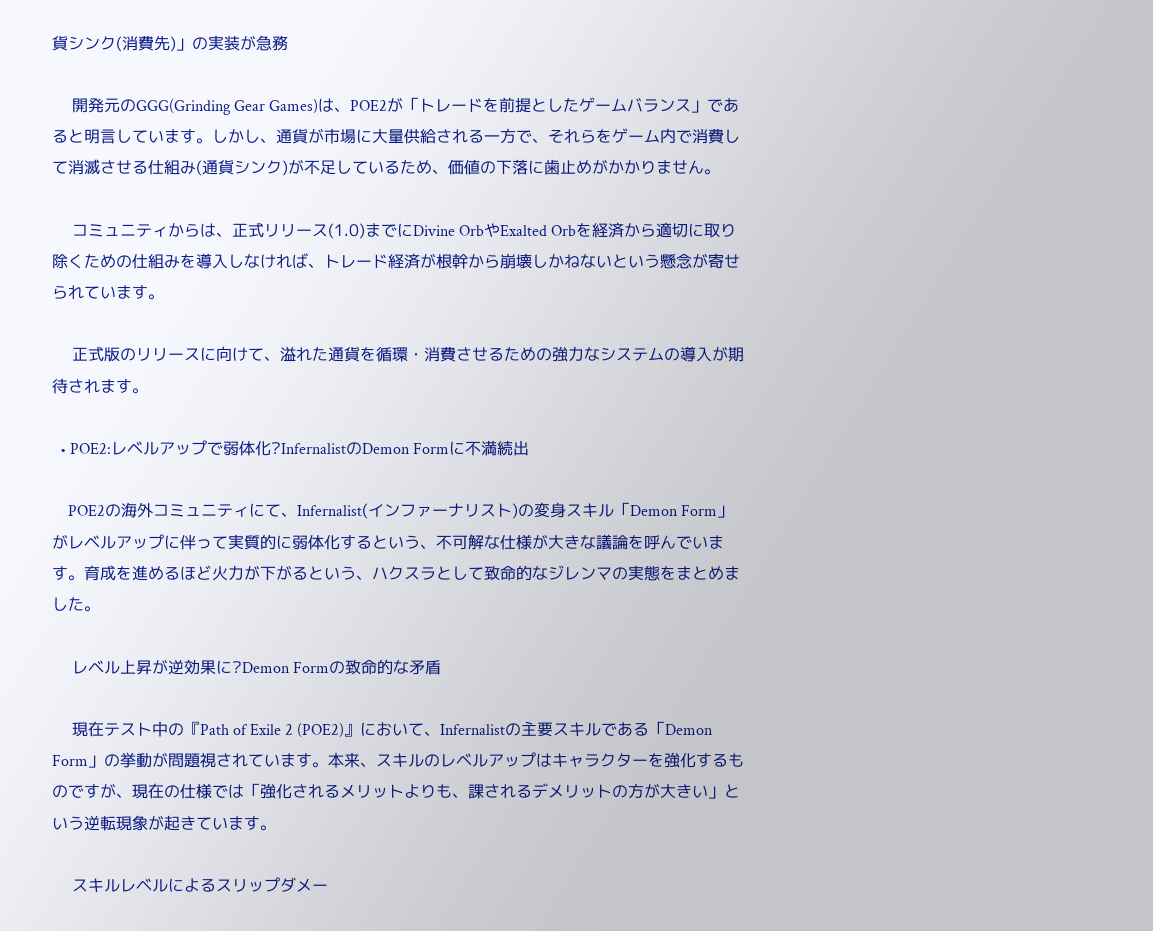貨シンク(消費先)」の実装が急務

    開発元のGGG(Grinding Gear Games)は、POE2が「トレードを前提としたゲームバランス」であると明言しています。しかし、通貨が市場に大量供給される一方で、それらをゲーム内で消費して消滅させる仕組み(通貨シンク)が不足しているため、価値の下落に歯止めがかかりません。

    コミュニティからは、正式リリース(1.0)までにDivine OrbやExalted Orbを経済から適切に取り除くための仕組みを導入しなければ、トレード経済が根幹から崩壊しかねないという懸念が寄せられています。

    正式版のリリースに向けて、溢れた通貨を循環・消費させるための強力なシステムの導入が期待されます。

  • POE2:レベルアップで弱体化?InfernalistのDemon Formに不満続出

    POE2の海外コミュニティにて、Infernalist(インファーナリスト)の変身スキル「Demon Form」がレベルアップに伴って実質的に弱体化するという、不可解な仕様が大きな議論を呼んでいます。育成を進めるほど火力が下がるという、ハクスラとして致命的なジレンマの実態をまとめました。

    レベル上昇が逆効果に?Demon Formの致命的な矛盾

    現在テスト中の『Path of Exile 2 (POE2)』において、Infernalistの主要スキルである「Demon Form」の挙動が問題視されています。本来、スキルのレベルアップはキャラクターを強化するものですが、現在の仕様では「強化されるメリットよりも、課されるデメリットの方が大きい」という逆転現象が起きています。

    スキルレベルによるスリップダメー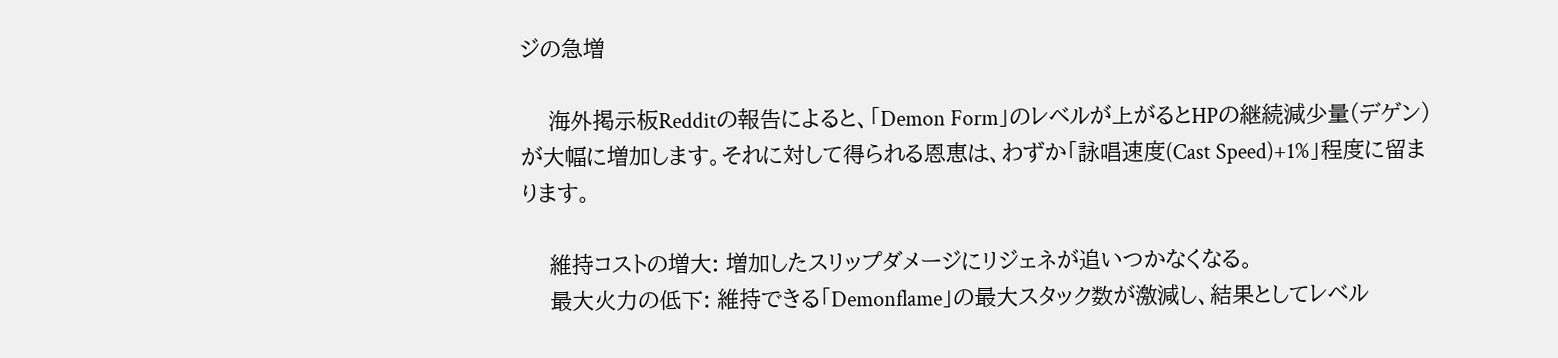ジの急増

    海外掲示板Redditの報告によると、「Demon Form」のレベルが上がるとHPの継続減少量(デゲン)が大幅に増加します。それに対して得られる恩恵は、わずか「詠唱速度(Cast Speed)+1%」程度に留まります。

    維持コストの増大: 増加したスリップダメージにリジェネが追いつかなくなる。
    最大火力の低下: 維持できる「Demonflame」の最大スタック数が激減し、結果としてレベル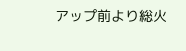アップ前より総火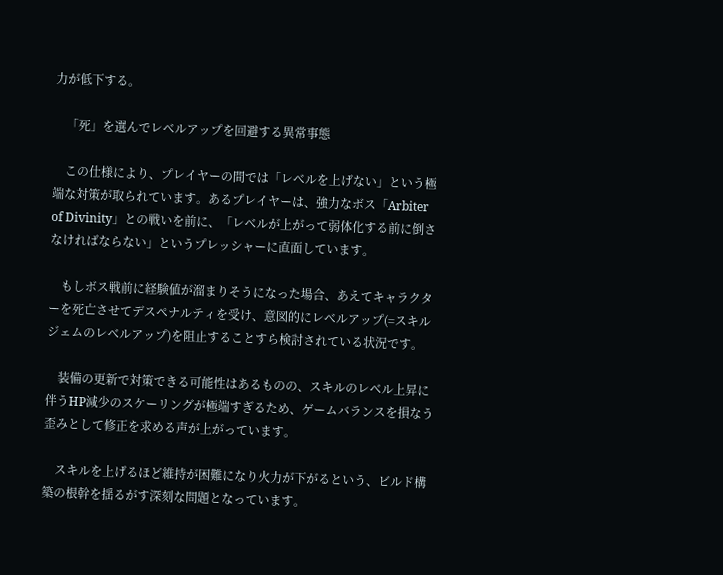力が低下する。

    「死」を選んでレベルアップを回避する異常事態

    この仕様により、プレイヤーの間では「レベルを上げない」という極端な対策が取られています。あるプレイヤーは、強力なボス「Arbiter of Divinity」との戦いを前に、「レベルが上がって弱体化する前に倒さなければならない」というプレッシャーに直面しています。

    もしボス戦前に経験値が溜まりそうになった場合、あえてキャラクターを死亡させてデスペナルティを受け、意図的にレベルアップ(=スキルジェムのレベルアップ)を阻止することすら検討されている状況です。

    装備の更新で対策できる可能性はあるものの、スキルのレベル上昇に伴うHP減少のスケーリングが極端すぎるため、ゲームバランスを損なう歪みとして修正を求める声が上がっています。

    スキルを上げるほど維持が困難になり火力が下がるという、ビルド構築の根幹を揺るがす深刻な問題となっています。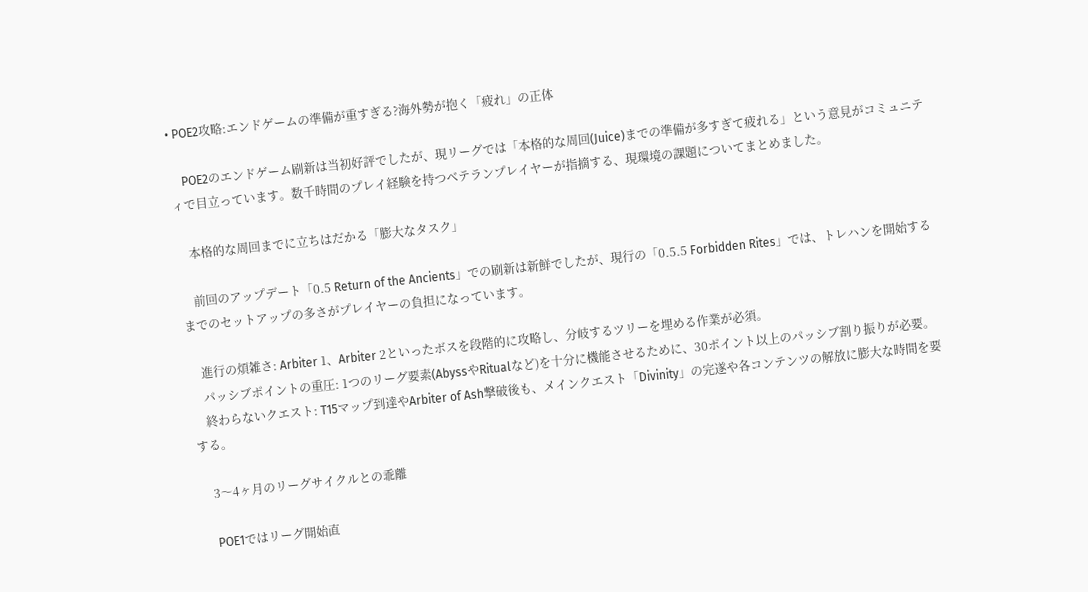• POE2攻略:エンドゲームの準備が重すぎる?海外勢が抱く「疲れ」の正体

    POE2のエンドゲーム刷新は当初好評でしたが、現リーグでは「本格的な周回(Juice)までの準備が多すぎて疲れる」という意見がコミュニティで目立っています。数千時間のプレイ経験を持つベテランプレイヤーが指摘する、現環境の課題についてまとめました。

    本格的な周回までに立ちはだかる「膨大なタスク」

    前回のアップデート「0.5 Return of the Ancients」での刷新は新鮮でしたが、現行の「0.5.5 Forbidden Rites」では、トレハンを開始するまでのセットアップの多さがプレイヤーの負担になっています。

    進行の煩雑さ: Arbiter 1、Arbiter 2といったボスを段階的に攻略し、分岐するツリーを埋める作業が必須。
    パッシブポイントの重圧: 1つのリーグ要素(AbyssやRitualなど)を十分に機能させるために、30ポイント以上のパッシブ割り振りが必要。
    終わらないクエスト: T15マップ到達やArbiter of Ash撃破後も、メインクエスト「Divinity」の完遂や各コンテンツの解放に膨大な時間を要する。

    3〜4ヶ月のリーグサイクルとの乖離

    POE1ではリーグ開始直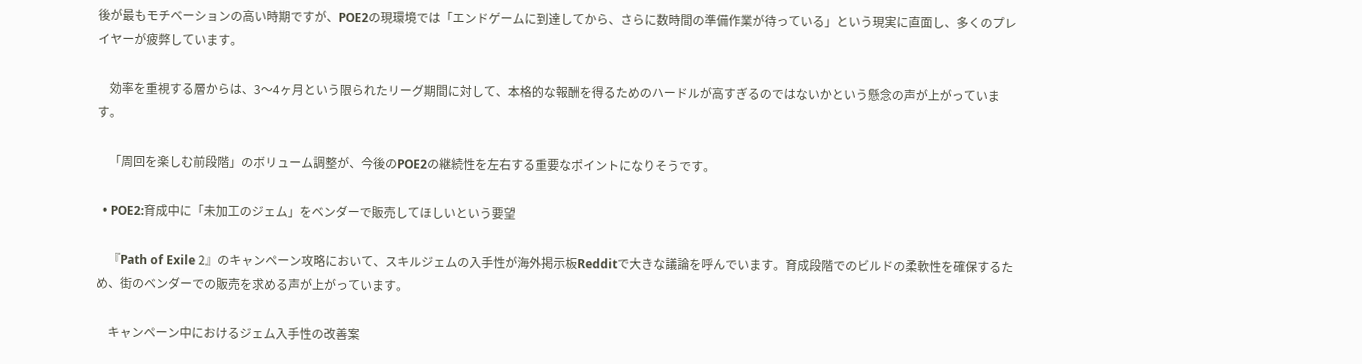後が最もモチベーションの高い時期ですが、POE2の現環境では「エンドゲームに到達してから、さらに数時間の準備作業が待っている」という現実に直面し、多くのプレイヤーが疲弊しています。

    効率を重視する層からは、3〜4ヶ月という限られたリーグ期間に対して、本格的な報酬を得るためのハードルが高すぎるのではないかという懸念の声が上がっています。

    「周回を楽しむ前段階」のボリューム調整が、今後のPOE2の継続性を左右する重要なポイントになりそうです。

  • POE2:育成中に「未加工のジェム」をベンダーで販売してほしいという要望

    『Path of Exile 2』のキャンペーン攻略において、スキルジェムの入手性が海外掲示板Redditで大きな議論を呼んでいます。育成段階でのビルドの柔軟性を確保するため、街のベンダーでの販売を求める声が上がっています。

    キャンペーン中におけるジェム入手性の改善案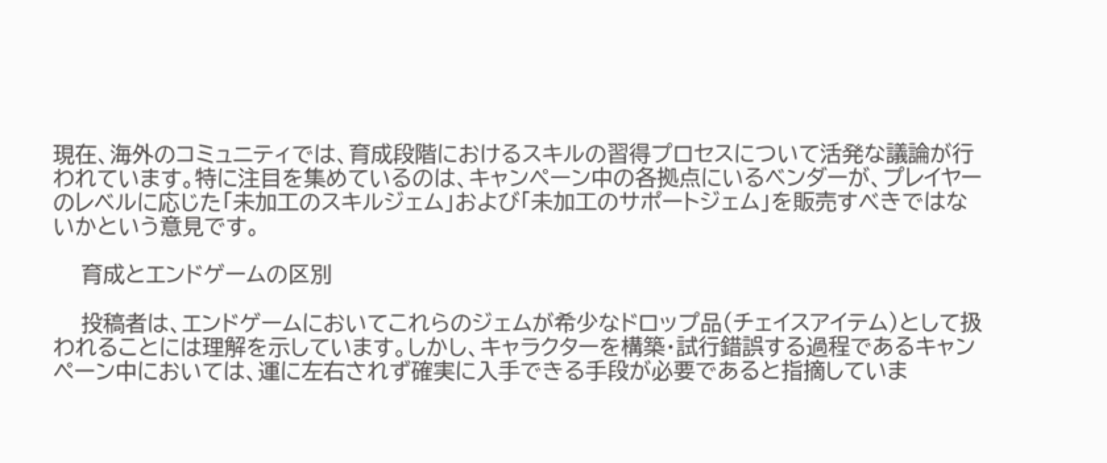現在、海外のコミュニティでは、育成段階におけるスキルの習得プロセスについて活発な議論が行われています。特に注目を集めているのは、キャンペーン中の各拠点にいるベンダーが、プレイヤーのレベルに応じた「未加工のスキルジェム」および「未加工のサポートジェム」を販売すべきではないかという意見です。

    育成とエンドゲームの区別

    投稿者は、エンドゲームにおいてこれらのジェムが希少なドロップ品(チェイスアイテム)として扱われることには理解を示しています。しかし、キャラクターを構築・試行錯誤する過程であるキャンペーン中においては、運に左右されず確実に入手できる手段が必要であると指摘していま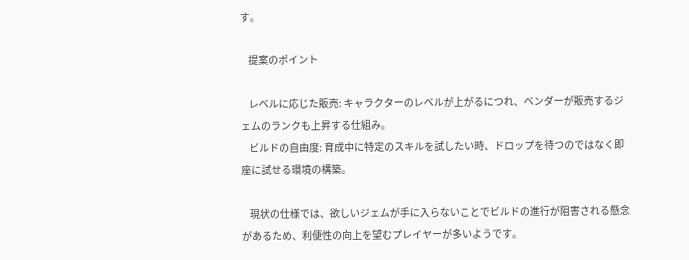す。

    提案のポイント

    レベルに応じた販売: キャラクターのレベルが上がるにつれ、ベンダーが販売するジェムのランクも上昇する仕組み。
    ビルドの自由度: 育成中に特定のスキルを試したい時、ドロップを待つのではなく即座に試せる環境の構築。

    現状の仕様では、欲しいジェムが手に入らないことでビルドの進行が阻害される懸念があるため、利便性の向上を望むプレイヤーが多いようです。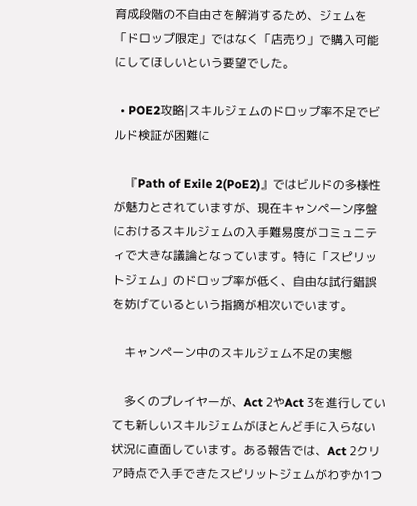育成段階の不自由さを解消するため、ジェムを「ドロップ限定」ではなく「店売り」で購入可能にしてほしいという要望でした。

  • POE2攻略|スキルジェムのドロップ率不足でビルド検証が困難に

    『Path of Exile 2(PoE2)』ではビルドの多様性が魅力とされていますが、現在キャンペーン序盤におけるスキルジェムの入手難易度がコミュニティで大きな議論となっています。特に「スピリットジェム」のドロップ率が低く、自由な試行錯誤を妨げているという指摘が相次いでいます。

    キャンペーン中のスキルジェム不足の実態

    多くのプレイヤーが、Act 2やAct 3を進行していても新しいスキルジェムがほとんど手に入らない状況に直面しています。ある報告では、Act 2クリア時点で入手できたスピリットジェムがわずか1つ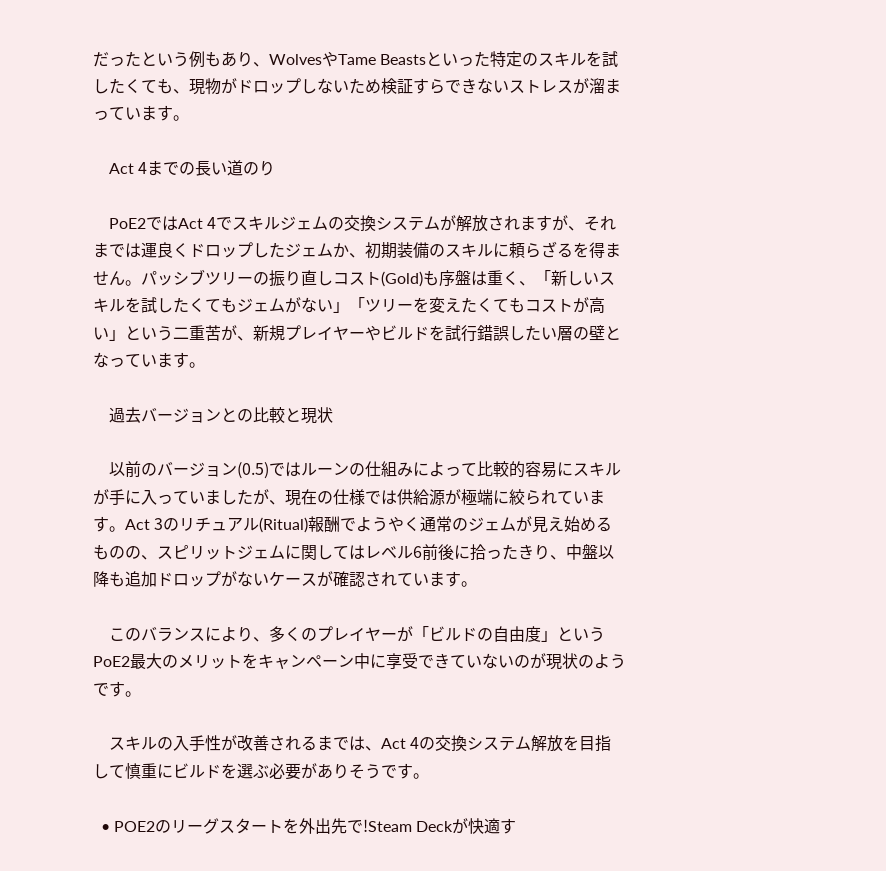だったという例もあり、WolvesやTame Beastsといった特定のスキルを試したくても、現物がドロップしないため検証すらできないストレスが溜まっています。

    Act 4までの長い道のり

    PoE2ではAct 4でスキルジェムの交換システムが解放されますが、それまでは運良くドロップしたジェムか、初期装備のスキルに頼らざるを得ません。パッシブツリーの振り直しコスト(Gold)も序盤は重く、「新しいスキルを試したくてもジェムがない」「ツリーを変えたくてもコストが高い」という二重苦が、新規プレイヤーやビルドを試行錯誤したい層の壁となっています。

    過去バージョンとの比較と現状

    以前のバージョン(0.5)ではルーンの仕組みによって比較的容易にスキルが手に入っていましたが、現在の仕様では供給源が極端に絞られています。Act 3のリチュアル(Ritual)報酬でようやく通常のジェムが見え始めるものの、スピリットジェムに関してはレベル6前後に拾ったきり、中盤以降も追加ドロップがないケースが確認されています。

    このバランスにより、多くのプレイヤーが「ビルドの自由度」というPoE2最大のメリットをキャンペーン中に享受できていないのが現状のようです。

    スキルの入手性が改善されるまでは、Act 4の交換システム解放を目指して慎重にビルドを選ぶ必要がありそうです。

  • POE2のリーグスタートを外出先で!Steam Deckが快適す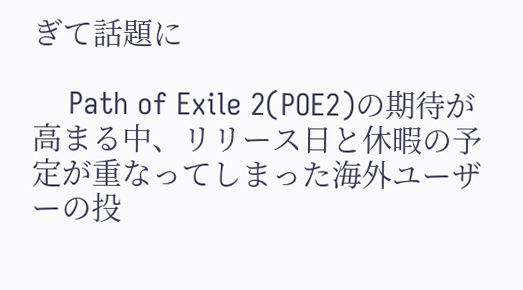ぎて話題に

    Path of Exile 2(POE2)の期待が高まる中、リリース日と休暇の予定が重なってしまった海外ユーザーの投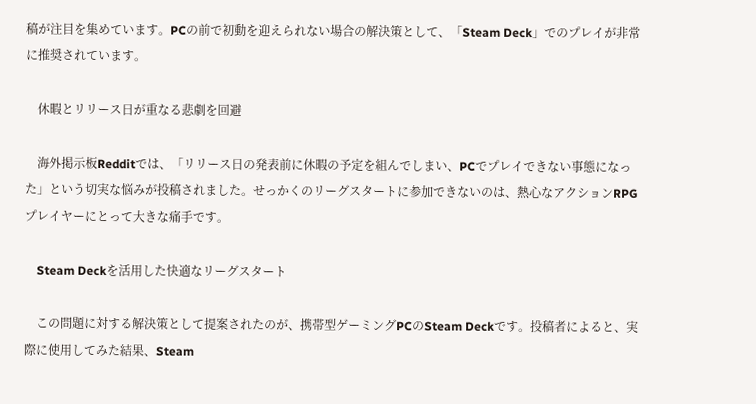稿が注目を集めています。PCの前で初動を迎えられない場合の解決策として、「Steam Deck」でのプレイが非常に推奨されています。

    休暇とリリース日が重なる悲劇を回避

    海外掲示板Redditでは、「リリース日の発表前に休暇の予定を組んでしまい、PCでプレイできない事態になった」という切実な悩みが投稿されました。せっかくのリーグスタートに参加できないのは、熱心なアクションRPGプレイヤーにとって大きな痛手です。

    Steam Deckを活用した快適なリーグスタート

    この問題に対する解決策として提案されたのが、携帯型ゲーミングPCのSteam Deckです。投稿者によると、実際に使用してみた結果、Steam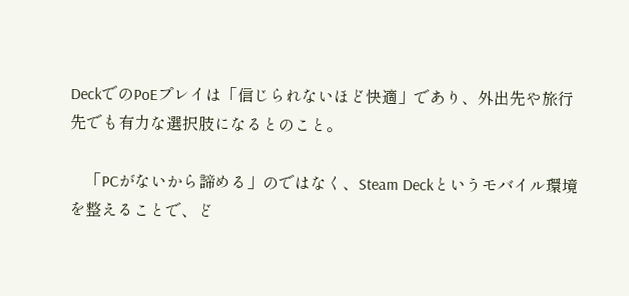DeckでのPoEプレイは「信じられないほど快適」であり、外出先や旅行先でも有力な選択肢になるとのこと。

    「PCがないから諦める」のではなく、Steam Deckというモバイル環境を整えることで、ど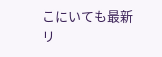こにいても最新リ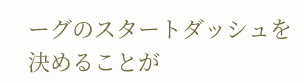ーグのスタートダッシュを決めることが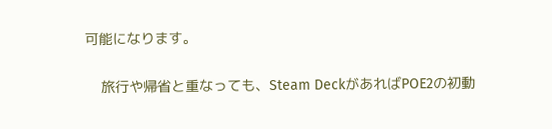可能になります。

    旅行や帰省と重なっても、Steam DeckがあればPOE2の初動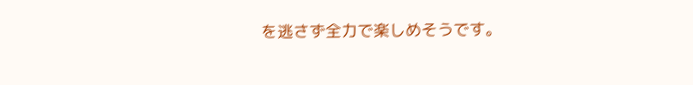を逃さず全力で楽しめそうです。